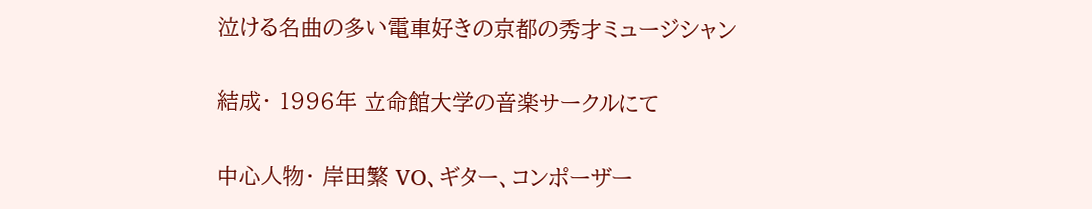泣ける名曲の多い電車好きの京都の秀才ミュージシャン

結成・ 1996年 立命館大学の音楽サークルにて

中心人物・ 岸田繁 VO、ギター、コンポーザー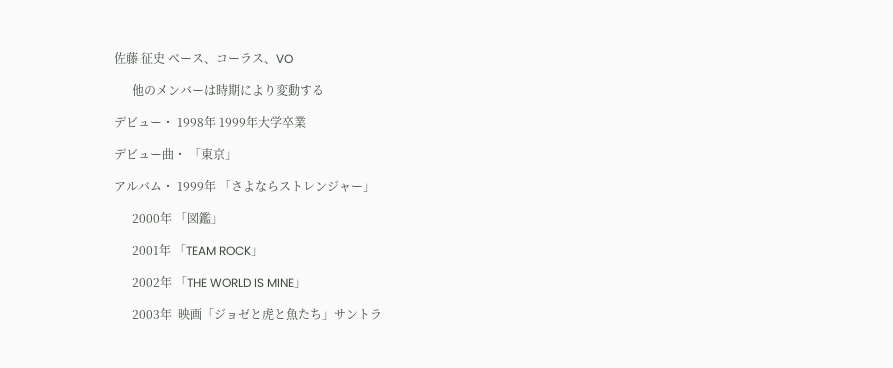佐藤 征史 ベース、コーラス、VO

      他のメンバーは時期により変動する

デビュー・ 1998年 1999年大学卒業

デビュー曲・ 「東京」

アルバム・ 1999年 「さよならストレンジャー」

      2000年 「図鑑」

      2001年 「TEAM ROCK」

      2002年 「THE WORLD IS MINE」

      2003年  映画「ジョゼと虎と魚たち」サントラ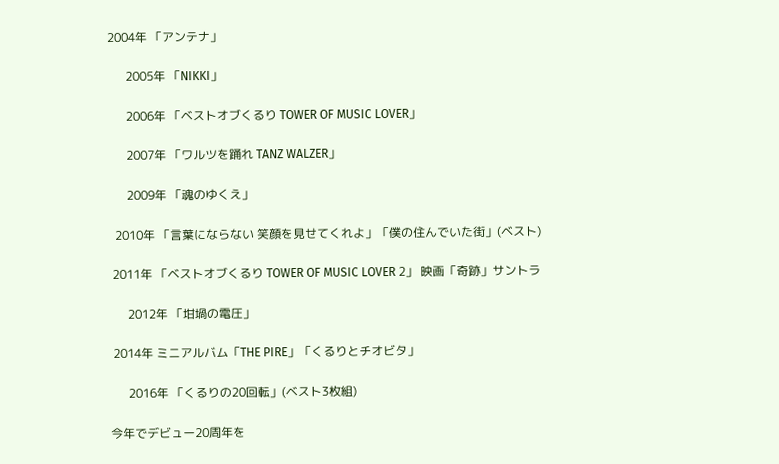2004年 「アンテナ」

      2005年 「NIKKI」

      2006年 「ベストオブくるり TOWER OF MUSIC LOVER」

      2007年 「ワルツを踊れ TANZ WALZER」

      2009年 「魂のゆくえ」

  2010年 「言葉にならない 笑顔を見せてくれよ」「僕の住んでいた街」(ベスト)

 2011年 「ベストオブくるり TOWER OF MUSIC LOVER 2」 映画「奇跡」サントラ

      2012年 「坩堝の電圧」

 2014年 ミニアルバム「THE PIRE」「くるりとチオビタ」

      2016年 「くるりの20回転」(ベスト3枚組)

今年でデビュー20周年を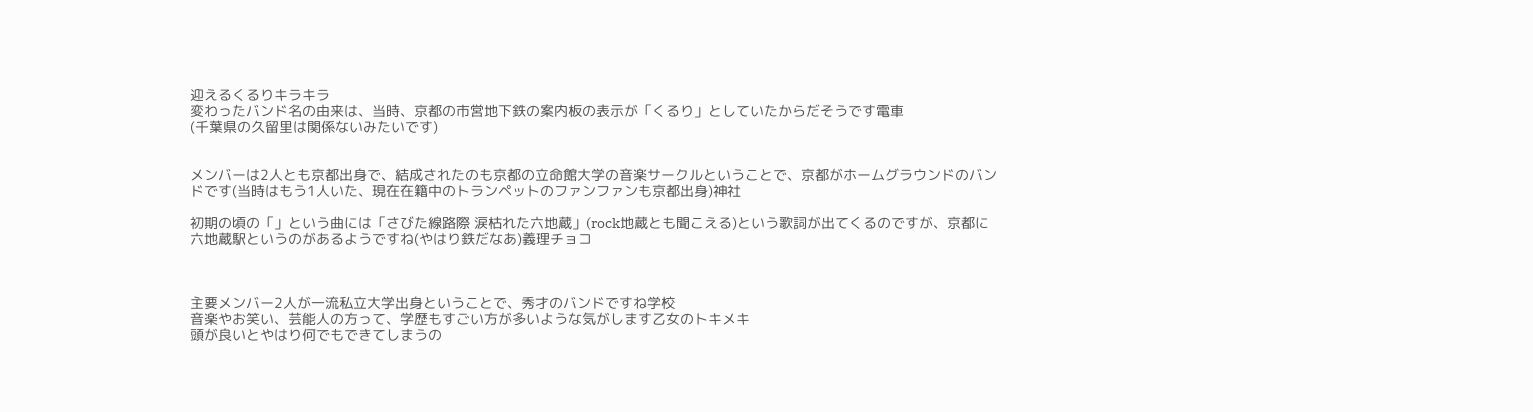迎えるくるりキラキラ
変わったバンド名の由来は、当時、京都の市営地下鉄の案内板の表示が「くるり」としていたからだそうです電車
(千葉県の久留里は関係ないみたいです)


メンバーは2人とも京都出身で、結成されたのも京都の立命館大学の音楽サークルということで、京都がホームグラウンドのバンドです(当時はもう1人いた、現在在籍中のトランペットのファンファンも京都出身)神社

初期の頃の「」という曲には「さびた線路際 涙枯れた六地蔵」(rock地蔵とも聞こえる)という歌詞が出てくるのですが、京都に六地蔵駅というのがあるようですね(やはり鉄だなあ)義理チョコ



主要メンバー2人が一流私立大学出身ということで、秀才のバンドですね学校
音楽やお笑い、芸能人の方って、学歴もすごい方が多いような気がします乙女のトキメキ
頭が良いとやはり何でもできてしまうの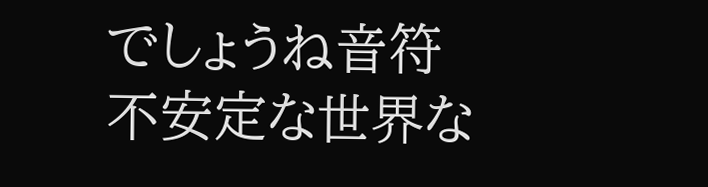でしょうね音符
不安定な世界な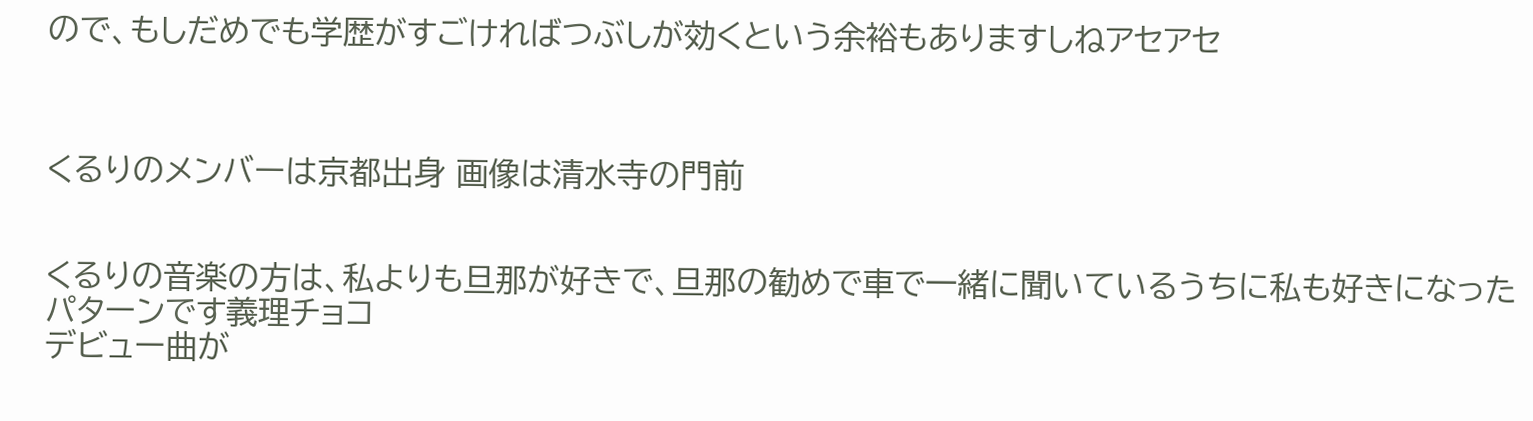ので、もしだめでも学歴がすごければつぶしが効くという余裕もありますしねアセアセ



くるりのメンバーは京都出身 画像は清水寺の門前


くるりの音楽の方は、私よりも旦那が好きで、旦那の勧めで車で一緒に聞いているうちに私も好きになったパターンです義理チョコ
デビュー曲が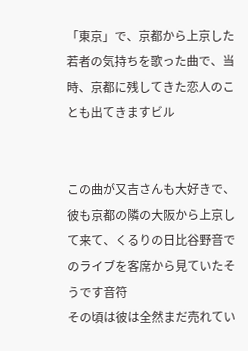「東京」で、京都から上京した若者の気持ちを歌った曲で、当時、京都に残してきた恋人のことも出てきますビル


この曲が又吉さんも大好きで、彼も京都の隣の大阪から上京して来て、くるりの日比谷野音でのライブを客席から見ていたそうです音符
その頃は彼は全然まだ売れてい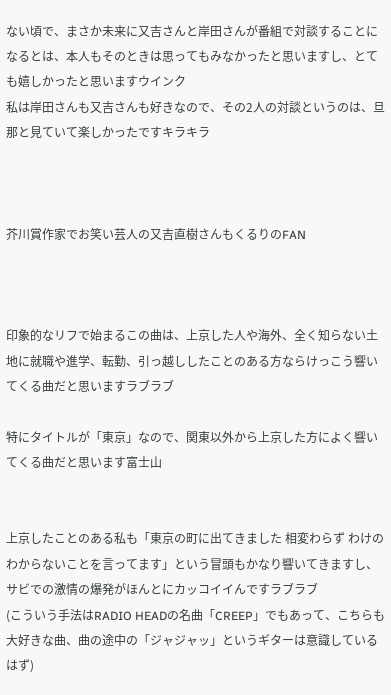ない頃で、まさか未来に又吉さんと岸田さんが番組で対談することになるとは、本人もそのときは思ってもみなかったと思いますし、とても嬉しかったと思いますウインク
私は岸田さんも又吉さんも好きなので、その2人の対談というのは、旦那と見ていて楽しかったですキラキラ



芥川賞作家でお笑い芸人の又吉直樹さんもくるりのFAN



印象的なリフで始まるこの曲は、上京した人や海外、全く知らない土地に就職や進学、転勤、引っ越ししたことのある方ならけっこう響いてくる曲だと思いますラブラブ

特にタイトルが「東京」なので、関東以外から上京した方によく響いてくる曲だと思います富士山


上京したことのある私も「東京の町に出てきました 相変わらず わけのわからないことを言ってます」という冒頭もかなり響いてきますし、サビでの激情の爆発がほんとにカッコイイんですラブラブ
(こういう手法はRADIO HEADの名曲「CREEP」でもあって、こちらも大好きな曲、曲の途中の「ジャジャッ」というギターは意識しているはず)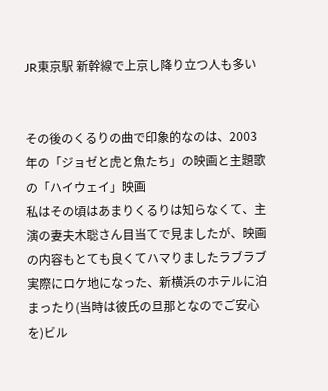JR東京駅 新幹線で上京し降り立つ人も多い


その後のくるりの曲で印象的なのは、2003年の「ジョゼと虎と魚たち」の映画と主題歌の「ハイウェイ」映画
私はその頃はあまりくるりは知らなくて、主演の妻夫木聡さん目当てで見ましたが、映画の内容もとても良くてハマりましたラブラブ
実際にロケ地になった、新横浜のホテルに泊まったり(当時は彼氏の旦那となのでご安心を)ビル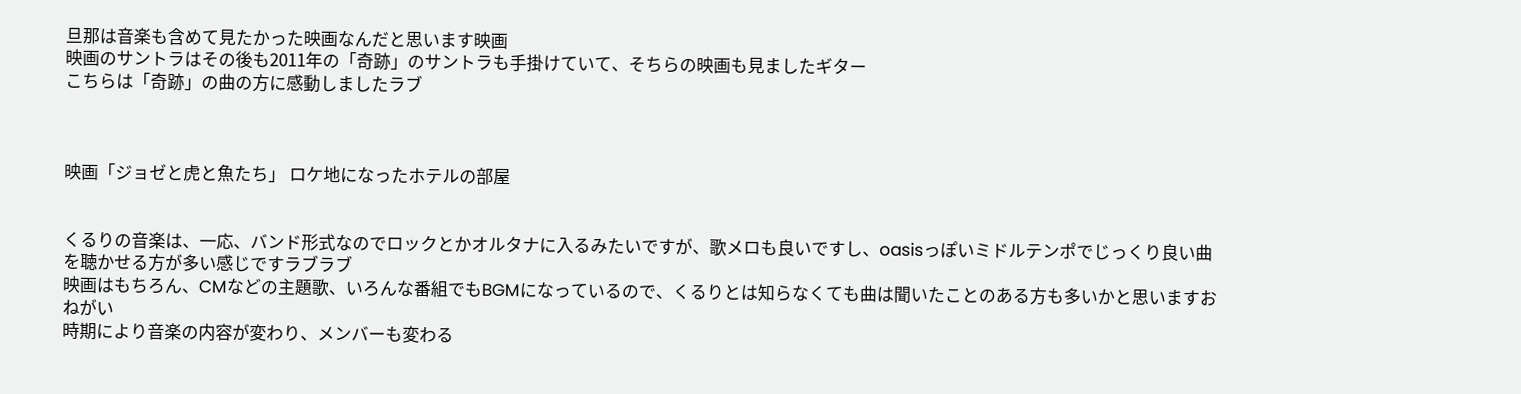旦那は音楽も含めて見たかった映画なんだと思います映画
映画のサントラはその後も2011年の「奇跡」のサントラも手掛けていて、そちらの映画も見ましたギター
こちらは「奇跡」の曲の方に感動しましたラブ



映画「ジョゼと虎と魚たち」 ロケ地になったホテルの部屋


くるりの音楽は、一応、バンド形式なのでロックとかオルタナに入るみたいですが、歌メロも良いですし、oasisっぽいミドルテンポでじっくり良い曲を聴かせる方が多い感じですラブラブ
映画はもちろん、CMなどの主題歌、いろんな番組でもBGMになっているので、くるりとは知らなくても曲は聞いたことのある方も多いかと思いますおねがい
時期により音楽の内容が変わり、メンバーも変わる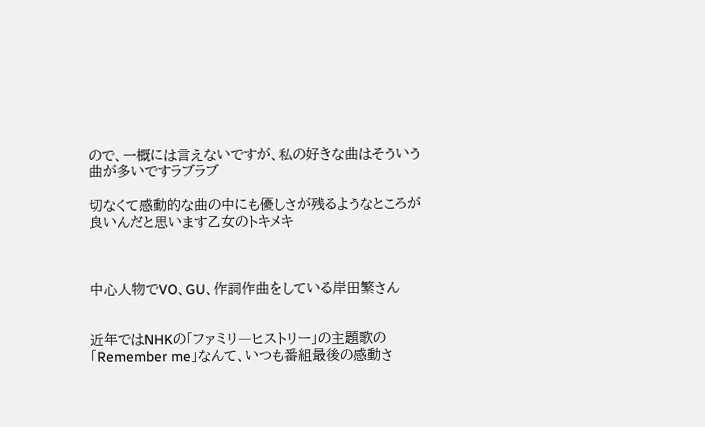ので、一概には言えないですが、私の好きな曲はそういう曲が多いですラブラブ

切なくて感動的な曲の中にも優しさが残るようなところが良いんだと思います乙女のトキメキ



中心人物でVO、GU、作詞作曲をしている岸田繁さん


近年ではNHKの「ファミリ―ヒストリー」の主題歌の「Remember me」なんて、いつも番組最後の感動さ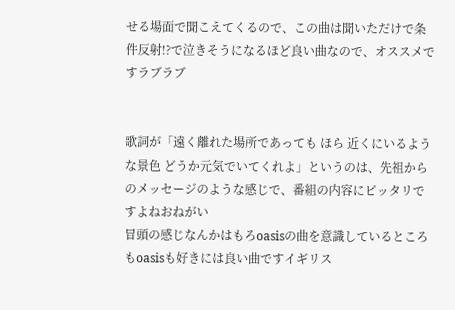せる場面で聞こえてくるので、この曲は聞いただけで条件反射!?で泣きそうになるほど良い曲なので、オススメですラブラブ


歌詞が「遠く離れた場所であっても ほら 近くにいるような景色 どうか元気でいてくれよ」というのは、先祖からのメッセージのような感じで、番組の内容にピッタリですよねおねがい
冒頭の感じなんかはもろoasisの曲を意識しているところもoasisも好きには良い曲ですイギリス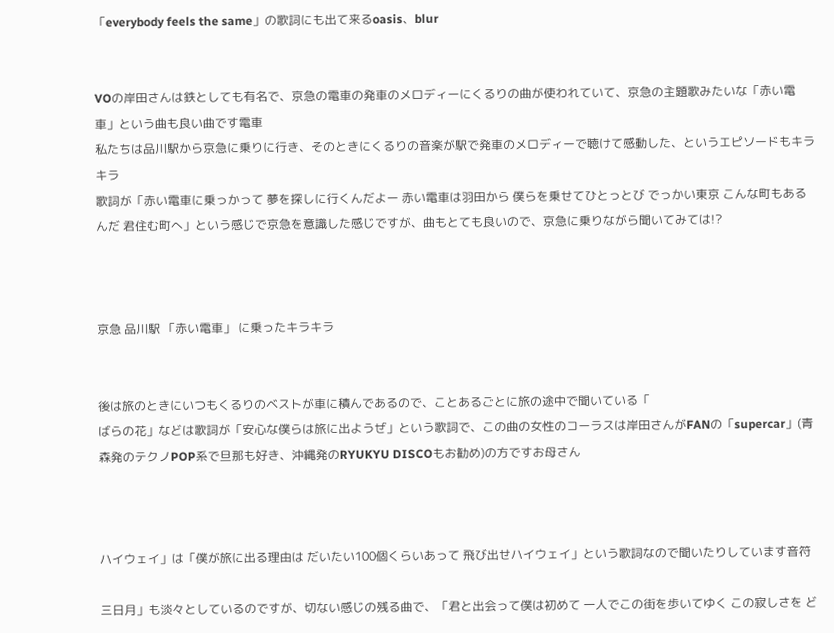「everybody feels the same」の歌詞にも出て来るoasis、blur


VOの岸田さんは鉄としても有名で、京急の電車の発車のメロディーにくるりの曲が使われていて、京急の主題歌みたいな「赤い電車」という曲も良い曲です電車
私たちは品川駅から京急に乗りに行き、そのときにくるりの音楽が駅で発車のメロディーで聴けて感動した、というエピソードもキラキラ
歌詞が「赤い電車に乗っかって 夢を探しに行くんだよー 赤い電車は羽田から 僕らを乗せてひとっとび でっかい東京 こんな町もあるんだ 君住む町へ」という感じで京急を意識した感じですが、曲もとても良いので、京急に乗りながら聞いてみては!?



京急 品川駅 「赤い電車」 に乗ったキラキラ


後は旅のときにいつもくるりのベストが車に積んであるので、ことあるごとに旅の途中で聞いている「
ばらの花」などは歌詞が「安心な僕らは旅に出ようぜ」という歌詞で、この曲の女性のコーラスは岸田さんがFANの「supercar」(青森発のテクノPOP系で旦那も好き、沖縄発のRYUKYU DISCOもお勧め)の方ですお母さん



ハイウェイ」は「僕が旅に出る理由は だいたい100個くらいあって 飛び出せハイウェイ」という歌詞なので聞いたりしています音符

三日月」も淡々としているのですが、切ない感じの残る曲で、「君と出会って僕は初めて 一人でこの街を歩いてゆく この寂しさを ど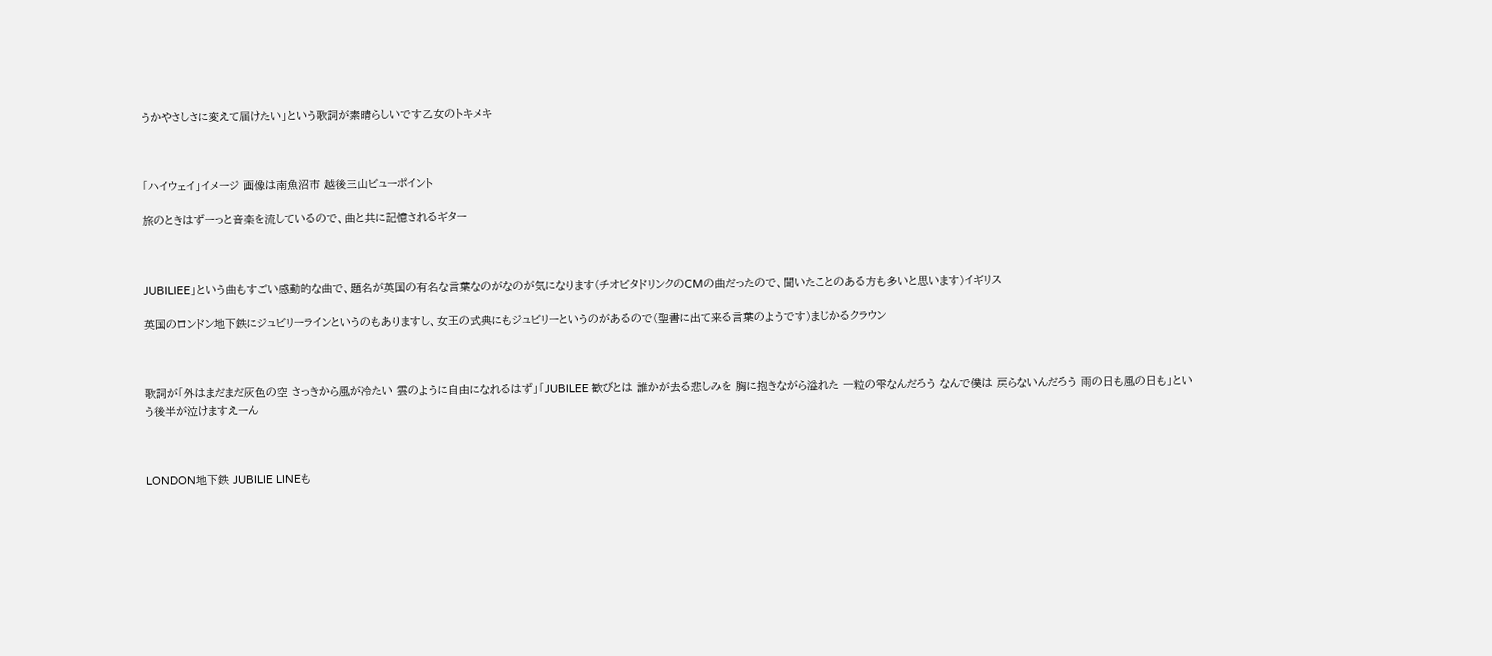うかやさしさに変えて届けたい」という歌詞が素晴らしいです乙女のトキメキ



「ハイウェイ」イメージ 画像は南魚沼市 越後三山ビューポイント

旅のときはずーっと音楽を流しているので、曲と共に記憶されるギター



JUBILIEE」という曲もすごい感動的な曲で、題名が英国の有名な言葉なのがなのが気になります(チオビタドリンクのCMの曲だったので、聞いたことのある方も多いと思います)イギリス

英国のロンドン地下鉄にジュビリーラインというのもありますし、女王の式典にもジュビリーというのがあるので(聖書に出て来る言葉のようです)まじかるクラウン



歌詞が「外はまだまだ灰色の空 さっきから風が冷たい 雲のように自由になれるはず」「JUBILEE 歓びとは 誰かが去る悲しみを 胸に抱きながら溢れた 一粒の雫なんだろう なんで僕は 戻らないんだろう 雨の日も風の日も」という後半が泣けますえーん



LONDON地下鉄 JUBILIE LINEも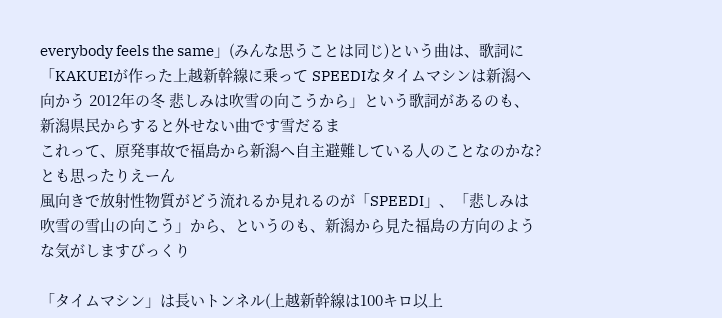everybody feels the same」(みんな思うことは同じ)という曲は、歌詞に「KAKUEIが作った上越新幹線に乗って SPEEDIなタイムマシンは新潟へ向かう 2012年の冬 悲しみは吹雪の向こうから」という歌詞があるのも、新潟県民からすると外せない曲です雪だるま
これって、原発事故で福島から新潟へ自主避難している人のことなのかな?とも思ったりえーん
風向きで放射性物質がどう流れるか見れるのが「SPEEDI」、「悲しみは吹雪の雪山の向こう」から、というのも、新潟から見た福島の方向のような気がしますびっくり

「タイムマシン」は長いトンネル(上越新幹線は100キロ以上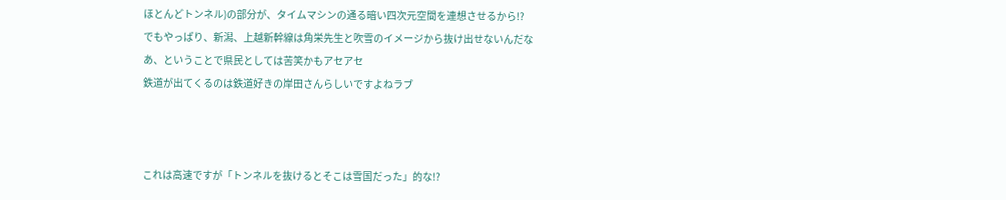ほとんどトンネル)の部分が、タイムマシンの通る暗い四次元空間を連想させるから!?
でもやっぱり、新潟、上越新幹線は角栄先生と吹雪のイメージから抜け出せないんだなあ、ということで県民としては苦笑かもアセアセ
鉄道が出てくるのは鉄道好きの岸田さんらしいですよねラブ



これは高速ですが「トンネルを抜けるとそこは雪国だった」的な!?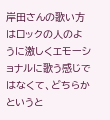岸田さんの歌い方はロックの人のように激しくエモーショナルに歌う感じではなくて、どちらかというと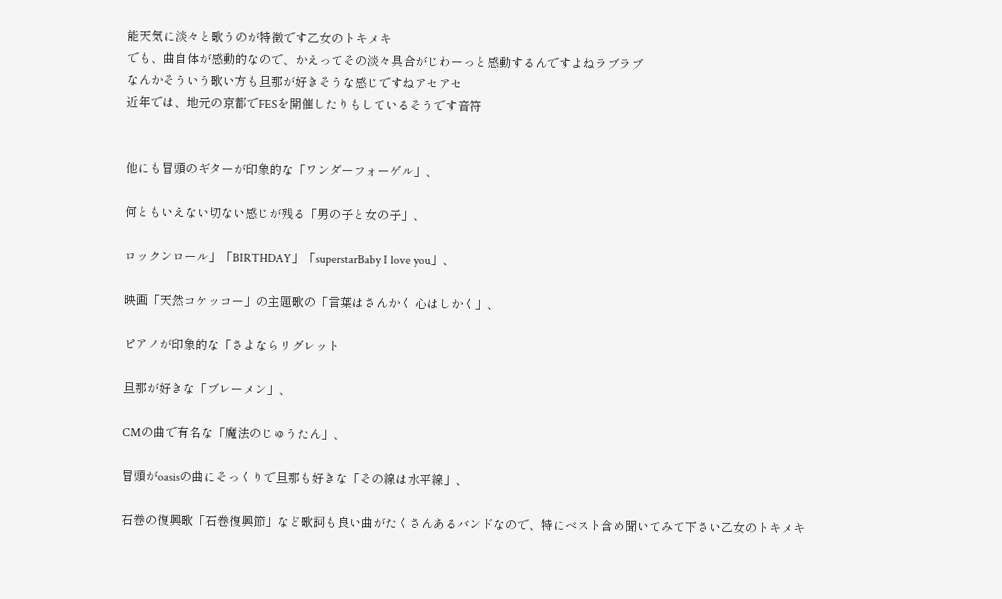能天気に淡々と歌うのが特徴です乙女のトキメキ
でも、曲自体が感動的なので、かえってその淡々具合がじわーっと感動するんですよねラブラブ
なんかそういう歌い方も旦那が好きそうな感じですねアセアセ
近年では、地元の京都でFESを開催したりもしているそうです音符


他にも冒頭のギターが印象的な「ワンダーフォーゲル」、

何ともいえない切ない感じが残る「男の子と女の子」、

ロックンロール」「BIRTHDAY」「superstarBaby I love you」、

映画「天然コケッコー」の主題歌の「言葉はさんかく 心はしかく」、

ピアノが印象的な「さよならリグレット

旦那が好きな「ブレーメン」、

CMの曲で有名な「魔法のじゅうたん」、

冒頭がoasisの曲にそっくりで旦那も好きな「その線は水平線」、

石巻の復興歌「石巻復興節」など歌詞も良い曲がたくさんあるバンドなので、特にベスト含め聞いてみて下さい乙女のトキメキ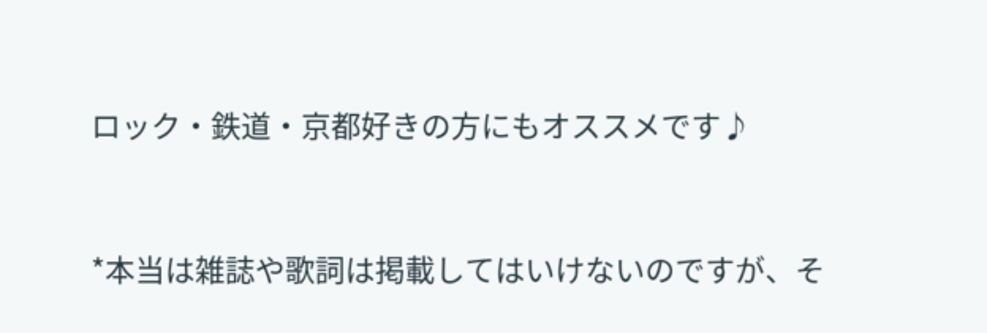ロック・鉄道・京都好きの方にもオススメです♪



*本当は雑誌や歌詞は掲載してはいけないのですが、そ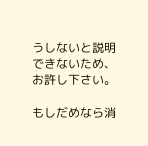うしないと説明できないため、お許し下さい。

もしだめなら消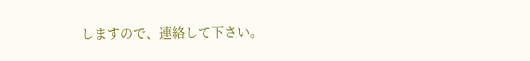しますので、連絡して下さい。